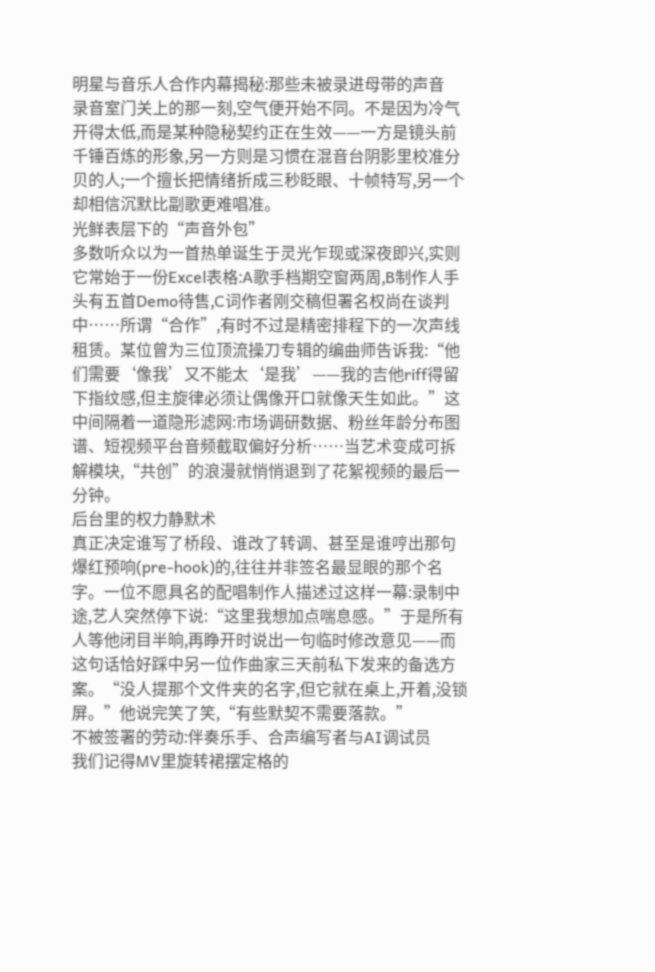明星与音乐人合作内幕揭秘:那些未被录进母带的声音
录音室门关上的那一刻,空气便开始不同。不是因为冷气开得太低,而是某种隐秘契约正在生效——一方是镜头前千锤百炼的形象,另一方则是习惯在混音台阴影里校准分贝的人;一个擅长把情绪折成三秒眨眼、十帧特写,另一个却相信沉默比副歌更难唱准。
光鲜表层下的“声音外包”
多数听众以为一首热单诞生于灵光乍现或深夜即兴,实则它常始于一份Excel表格:A歌手档期空窗两周,B制作人手头有五首Demo待售,C词作者刚交稿但署名权尚在谈判中……所谓“合作”,有时不过是精密排程下的一次声线租赁。某位曾为三位顶流操刀专辑的编曲师告诉我:“他们需要‘像我’又不能太‘是我’——我的吉他riff得留下指纹感,但主旋律必须让偶像开口就像天生如此。”这中间隔着一道隐形滤网:市场调研数据、粉丝年龄分布图谱、短视频平台音频截取偏好分析……当艺术变成可拆解模块,“共创”的浪漫就悄悄退到了花絮视频的最后一分钟。
后台里的权力静默术
真正决定谁写了桥段、谁改了转调、甚至是谁哼出那句爆红预响(pre-hook)的,往往并非签名最显眼的那个名字。一位不愿具名的配唱制作人描述过这样一幕:录制中途,艺人突然停下说:“这里我想加点喘息感。”于是所有人等他闭目半晌,再睁开时说出一句临时修改意见——而这句话恰好踩中另一位作曲家三天前私下发来的备选方案。“没人提那个文件夹的名字,但它就在桌上,开着,没锁屏。”他说完笑了笑,“有些默契不需要落款。”
不被签署的劳动:伴奏乐手、合声编写者与AI调试员
我们记得MV里旋转裙摆定格的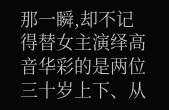那一瞬,却不记得替女主演绎高音华彩的是两位三十岁上下、从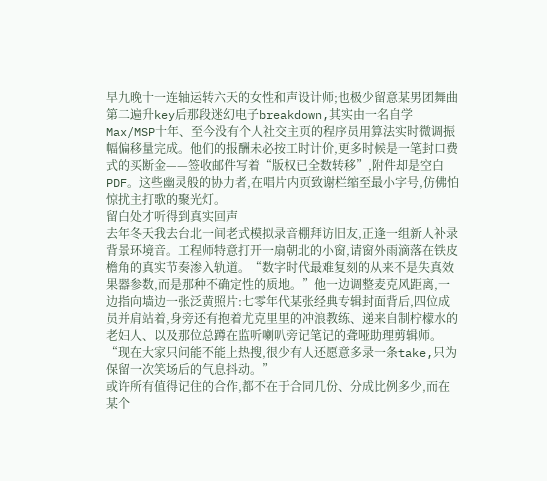早九晚十一连轴运转六天的女性和声设计师;也极少留意某男团舞曲第二遍升key后那段迷幻电子breakdown,其实由一名自学Max/MSP十年、至今没有个人社交主页的程序员用算法实时微调振幅偏移量完成。他们的报酬未必按工时计价,更多时候是一笔封口费式的买断金——签收邮件写着“版权已全数转移”,附件却是空白PDF。这些幽灵般的协力者,在唱片内页致谢栏缩至最小字号,仿佛怕惊扰主打歌的聚光灯。
留白处才听得到真实回声
去年冬天我去台北一间老式模拟录音棚拜访旧友,正逢一组新人补录背景环境音。工程师特意打开一扇朝北的小窗,请窗外雨滴落在铁皮檐角的真实节奏渗入轨道。“数字时代最难复刻的从来不是失真效果器参数,而是那种不确定性的质地。”他一边调整麦克风距离,一边指向墙边一张泛黄照片:七零年代某张经典专辑封面背后,四位成员并肩站着,身旁还有抱着尤克里里的冲浪教练、递来自制柠檬水的老妇人、以及那位总蹲在监听喇叭旁记笔记的聋哑助理剪辑师。“现在大家只问能不能上热搜,很少有人还愿意多录一条take,只为保留一次笑场后的气息抖动。”
或许所有值得记住的合作,都不在于合同几份、分成比例多少,而在某个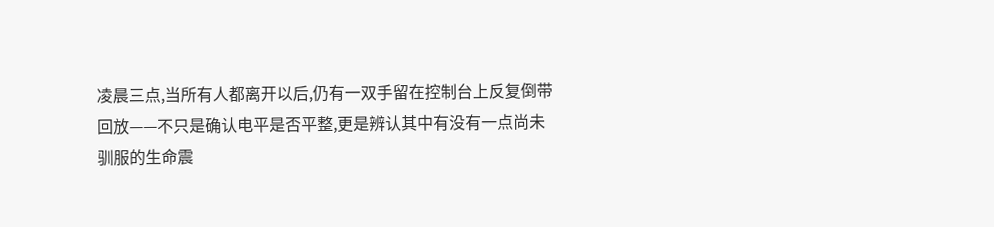凌晨三点,当所有人都离开以后,仍有一双手留在控制台上反复倒带回放——不只是确认电平是否平整,更是辨认其中有没有一点尚未驯服的生命震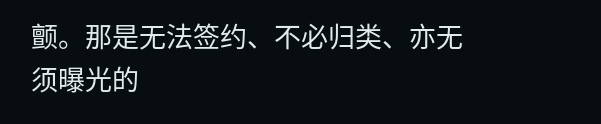颤。那是无法签约、不必归类、亦无须曝光的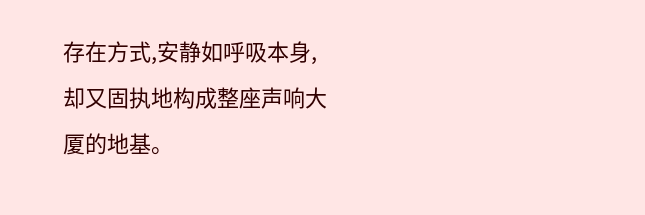存在方式,安静如呼吸本身,却又固执地构成整座声响大厦的地基。